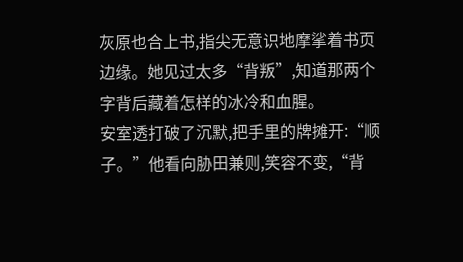灰原也合上书,指尖无意识地摩挲着书页边缘。她见过太多“背叛”,知道那两个字背后藏着怎样的冰冷和血腥。
安室透打破了沉默,把手里的牌摊开:“顺子。”他看向胁田兼则,笑容不变,“背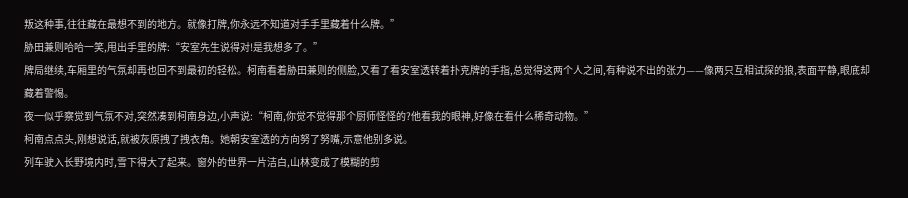叛这种事,往往藏在最想不到的地方。就像打牌,你永远不知道对手手里藏着什么牌。”
胁田兼则哈哈一笑,甩出手里的牌:“安室先生说得对!是我想多了。”
牌局继续,车厢里的气氛却再也回不到最初的轻松。柯南看着胁田兼则的侧脸,又看了看安室透转着扑克牌的手指,总觉得这两个人之间,有种说不出的张力——像两只互相试探的狼,表面平静,眼底却藏着警惕。
夜一似乎察觉到气氛不对,突然凑到柯南身边,小声说:“柯南,你觉不觉得那个厨师怪怪的?他看我的眼神,好像在看什么稀奇动物。”
柯南点点头,刚想说话,就被灰原拽了拽衣角。她朝安室透的方向努了努嘴,示意他别多说。
列车驶入长野境内时,雪下得大了起来。窗外的世界一片洁白,山林变成了模糊的剪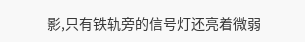影,只有铁轨旁的信号灯还亮着微弱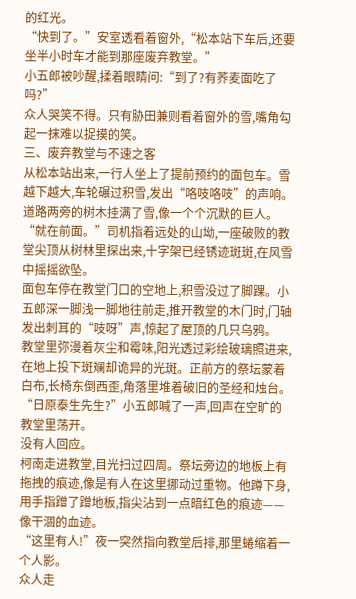的红光。
“快到了。”安室透看着窗外,“松本站下车后,还要坐半小时车才能到那座废弃教堂。”
小五郎被吵醒,揉着眼睛问:“到了?有荞麦面吃了吗?”
众人哭笑不得。只有胁田兼则看着窗外的雪,嘴角勾起一抹难以捉摸的笑。
三、废弃教堂与不速之客
从松本站出来,一行人坐上了提前预约的面包车。雪越下越大,车轮碾过积雪,发出“咯吱咯吱”的声响。道路两旁的树木挂满了雪,像一个个沉默的巨人。
“就在前面。”司机指着远处的山坳,一座破败的教堂尖顶从树林里探出来,十字架已经锈迹斑斑,在风雪中摇摇欲坠。
面包车停在教堂门口的空地上,积雪没过了脚踝。小五郎深一脚浅一脚地往前走,推开教堂的木门时,门轴发出刺耳的“吱呀”声,惊起了屋顶的几只乌鸦。
教堂里弥漫着灰尘和霉味,阳光透过彩绘玻璃照进来,在地上投下斑斓却诡异的光斑。正前方的祭坛蒙着白布,长椅东倒西歪,角落里堆着破旧的圣经和烛台。
“日原泰生先生?”小五郎喊了一声,回声在空旷的教堂里荡开。
没有人回应。
柯南走进教堂,目光扫过四周。祭坛旁边的地板上有拖拽的痕迹,像是有人在这里挪动过重物。他蹲下身,用手指蹭了蹭地板,指尖沾到一点暗红色的痕迹——像干涸的血迹。
“这里有人!”夜一突然指向教堂后排,那里蜷缩着一个人影。
众人走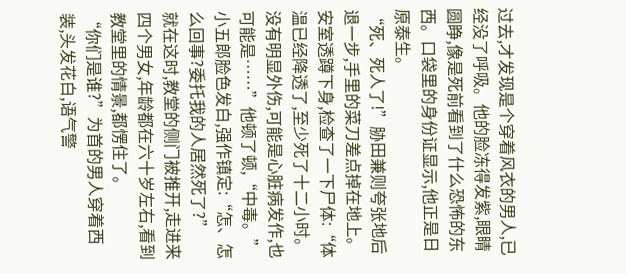过去,才发现是个穿着风衣的男人,已经没了呼吸。他的脸冻得发紫,眼睛圆睁,像是死前看到了什么恐怖的东西。口袋里的身份证显示,他正是日原泰生。
“死、死人了!”胁田兼则夸张地后退一步,手里的菜刀差点掉在地上。
安室透蹲下身,检查了一下尸体:“体温已经降透了,至少死了十二小时。没有明显外伤,可能是心脏病发作,也可能是……”他顿了顿,“中毒。”
小五郎脸色发白,强作镇定:“怎、怎么回事?委托我的人居然死了?”
就在这时,教堂的侧门被推开,走进来四个男女,年龄都在六十岁左右,看到教堂里的情景,都愣住了。
“你们是谁?”为首的男人穿着西装,头发花白,语气警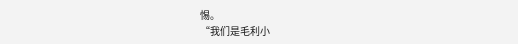惕。
“我们是毛利小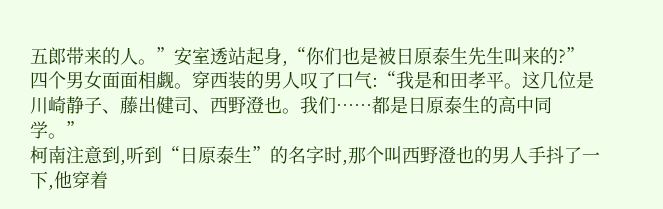五郎带来的人。”安室透站起身,“你们也是被日原泰生先生叫来的?”
四个男女面面相觑。穿西装的男人叹了口气:“我是和田孝平。这几位是川崎静子、藤出健司、西野澄也。我们……都是日原泰生的高中同学。”
柯南注意到,听到“日原泰生”的名字时,那个叫西野澄也的男人手抖了一下,他穿着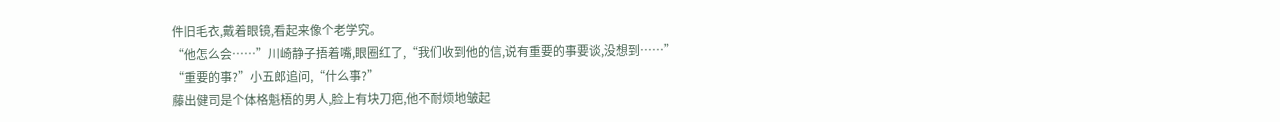件旧毛衣,戴着眼镜,看起来像个老学究。
“他怎么会……”川崎静子捂着嘴,眼圈红了,“我们收到他的信,说有重要的事要谈,没想到……”
“重要的事?”小五郎追问,“什么事?”
藤出健司是个体格魁梧的男人,脸上有块刀疤,他不耐烦地皱起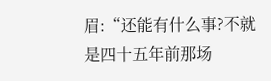眉:“还能有什么事?不就是四十五年前那场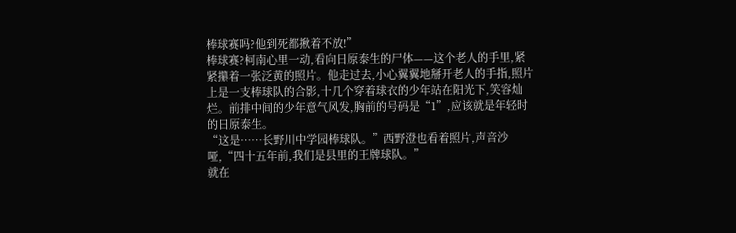棒球赛吗?他到死都揪着不放!”
棒球赛?柯南心里一动,看向日原泰生的尸体——这个老人的手里,紧紧攥着一张泛黄的照片。他走过去,小心翼翼地掰开老人的手指,照片上是一支棒球队的合影,十几个穿着球衣的少年站在阳光下,笑容灿烂。前排中间的少年意气风发,胸前的号码是“1”,应该就是年轻时的日原泰生。
“这是……长野川中学园棒球队。”西野澄也看着照片,声音沙哑,“四十五年前,我们是县里的王牌球队。”
就在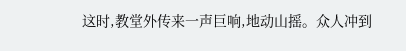这时,教堂外传来一声巨响,地动山摇。众人冲到